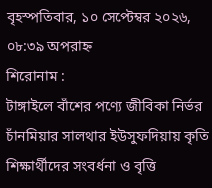বৃহস্পতিবার, ১০ সেপ্টেম্বর ২০২৬, ০৮:৩৯ অপরাহ্ন
শিরোনাম :
টাঙ্গাইলে বাঁশের পণ্যে জীবিকা নির্ভর চাঁনমিয়ার সালথার ইউসুফদিয়ায় কৃতি শিক্ষার্থীদের সংবর্ধনা ও বৃত্তি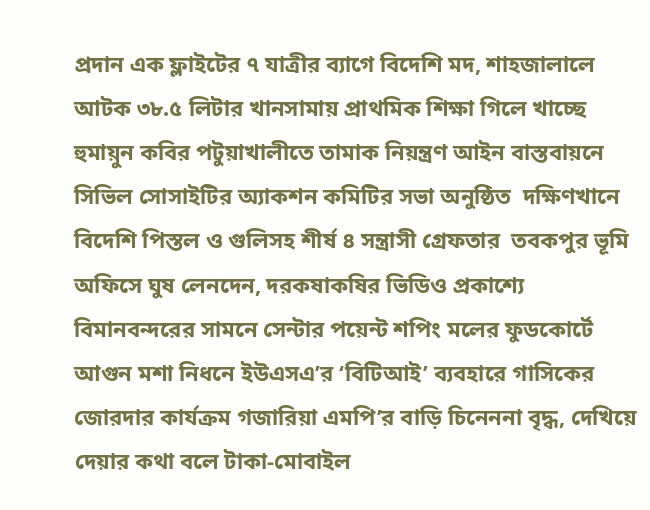প্রদান এক ফ্লাইটের ৭ যাত্রীর ব্যাগে বিদেশি মদ, শাহজালালে আটক ৩৮.৫ লিটার খানসামায় প্রাথমিক শিক্ষা গিলে খাচ্ছে হুমায়ুন কবির পটুয়াখালীতে তামাক নিয়ন্ত্রণ আইন বাস্তবায়নে সিভিল সোসাইটির অ্যাকশন কমিটির সভা অনুষ্ঠিত  দক্ষিণখানে বিদেশি পিস্তল ও গুলিসহ শীর্ষ ৪ সন্ত্রাসী গ্রেফতার  তবকপুর ভূমি অফিসে ঘুষ লেনদেন, দরকষাকষির ভিডিও প্রকাশ্যে বিমানবন্দরের সামনে সেন্টার পয়েন্ট শপিং মলের ফুডকোর্টে আগুন মশা নিধনে ইউএসএ’র ‘বিটিআই’ ব্যবহারে গাসিকের জোরদার কার্যক্রম গজারিয়া এমপি’র বাড়ি চিনেননা বৃদ্ধ, দেখিয়ে দেয়ার কথা বলে টাকা-মোবাইল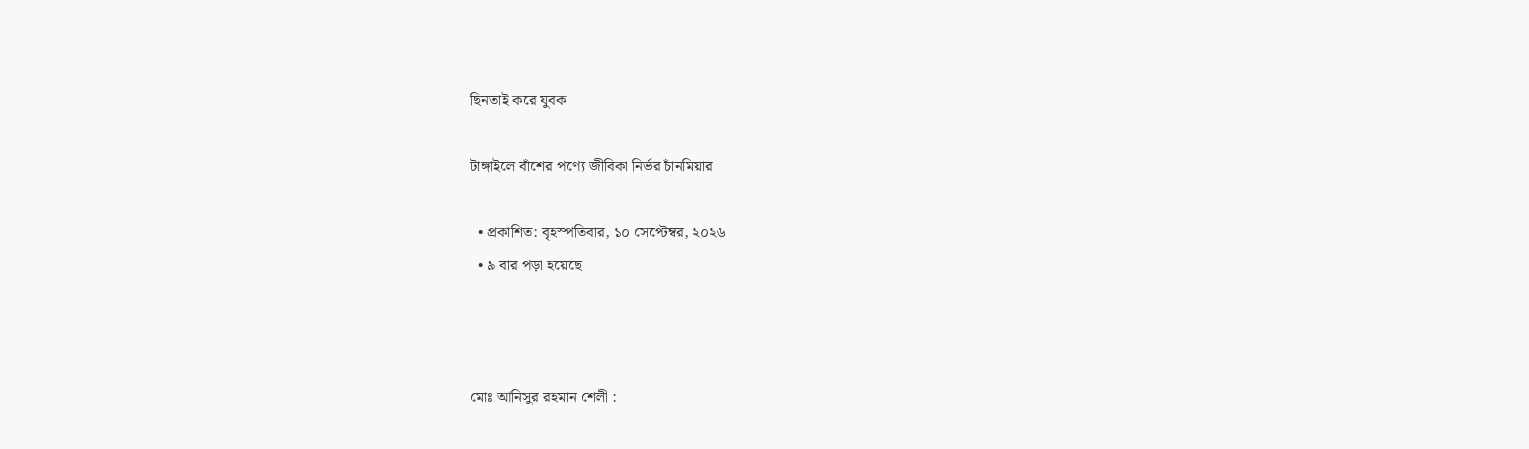ছিনতাই করে যুবক

টাঙ্গাইলে বাঁশের পণ্যে জীবিকা নির্ভর চাঁনমিয়ার

  • প্রকাশিত: বৃহস্পতিবার, ১০ সেপ্টেম্বর, ২০২৬
  • ৯ বার পড়া হয়েছে



মোঃ আনিসুর রহমান শেলী :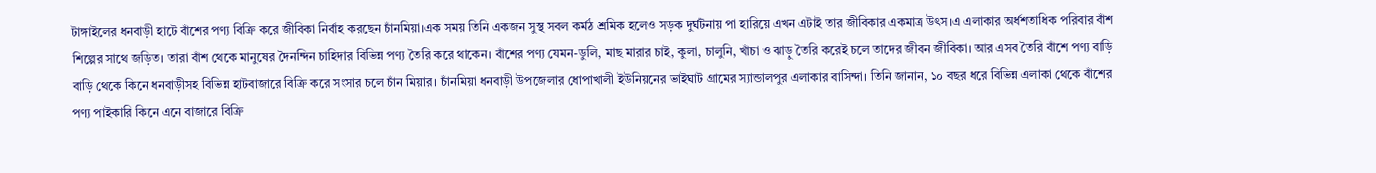টাঙ্গাইলের ধনবাড়ী হাটে বাঁশের পণ্য বিক্রি করে জীবিকা নির্বাহ করছেন চাঁনমিয়া।এক সময় তিনি একজন সুস্থ সবল কর্মঠ শ্রমিক হলেও সড়ক দুর্ঘটনায় পা হারিয়ে এখন এটাই তার জীবিকার একমাত্র উৎস।এ এলাকার অর্ধশতাধিক পরিবার বাঁশ শিল্পের সাথে জড়িত। তারা বাঁশ থেকে মানুষের দৈনন্দিন চাহিদার বিভিন্ন পণ্য তৈরি করে থাকেন। বাঁশের পণ্য যেমন-ডুলি, মাছ মারার চাই, কুলা, চালুনি, খাঁচা ও ঝাড়ু তৈরি করেই চলে তাদের জীবন জীবিকা। আর এসব তৈরি বাঁশে পণ্য বাড়ি বাড়ি থেকে কিনে ধনবাড়ীসহ বিভিন্ন হাটবাজারে বিক্রি করে সংসার চলে চাঁন মিয়ার। চাঁনমিয়া ধনবাড়ী উপজেলার ধোপাখালী ইউনিয়নের ভাইঘাট গ্রামের স্যান্ডালপুর এলাকার বাসিন্দা। তিনি জানান, ১০ বছর ধরে বিভিন্ন এলাকা থেকে বাঁশের পণ্য পাইকারি কিনে এনে বাজারে বিক্রি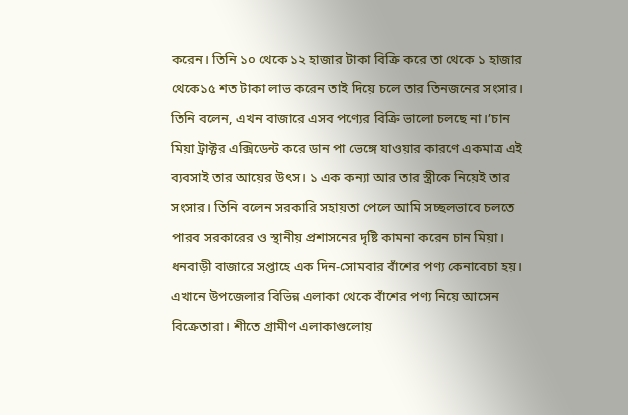করেন। তিনি ১০ থেকে ১২ হাজার টাকা বিক্রি করে তা থেকে ১ হাজার থেকে১৫ শত টাকা লাভ করেন তাই দিয়ে চলে তার তিনজনের সংসার। তিনি বলেন, এখন বাজারে এসব পণ্যের বিক্রি ভালো চলছে না।’চান মিয়া ট্রাক্টর এক্সিডেন্ট করে ডান পা ভেঙ্গে যাওয়ার কারণে একমাত্র এই ব্যবসাই তার আয়ের উৎস। ১ এক কন্যা আর তার স্ত্রীকে নিয়েই তার সংসার। তিনি বলেন সরকারি সহায়তা পেলে আমি সচ্ছলভাবে চলতে পারব সরকারের ও স্থানীয় প্রশাসনের দৃষ্টি কামনা করেন চান মিয়া। ধনবাড়ী বাজারে সপ্তাহে এক দিন-সোমবার বাঁশের পণ্য কেনাবেচা হয়। এখানে উপজেলার বিভিন্ন এলাকা থেকে বাঁশের পণ্য নিয়ে আসেন বিক্রেতারা। শীতে গ্রামীণ এলাকাগুলোয়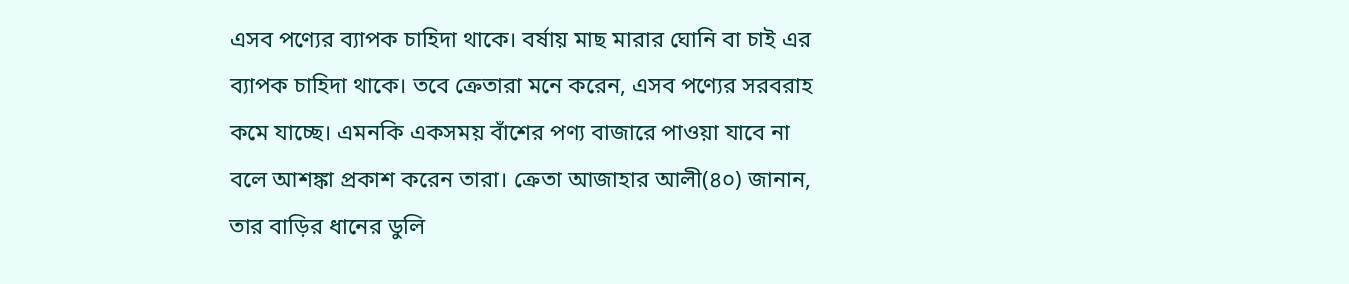এসব পণ্যের ব্যাপক চাহিদা থাকে। বর্ষায় মাছ মারার ঘোনি বা চাই এর ব্যাপক চাহিদা থাকে। তবে ক্রেতারা মনে করেন, এসব পণ্যের সরবরাহ কমে যাচ্ছে। এমনকি একসময় বাঁশের পণ্য বাজারে পাওয়া যাবে না বলে আশঙ্কা প্রকাশ করেন তারা। ক্রেতা আজাহার আলী(৪০) জানান, তার বাড়ির ধানের ডুলি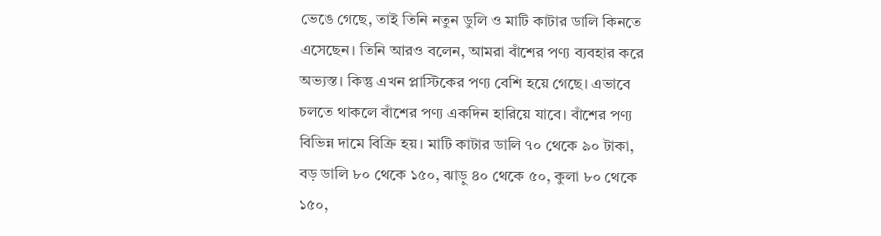ভেঙে গেছে, তাই তিনি নতুন ডুলি ও মাটি কাটার ডালি কিনতে এসেছেন। তিনি আরও বলেন, আমরা বাঁশের পণ্য ব্যবহার করে অভ্যস্ত। কিন্তু এখন প্লাস্টিকের পণ্য বেশি হয়ে গেছে। এভাবে চলতে থাকলে বাঁশের পণ্য একদিন হারিয়ে যাবে। বাঁশের পণ্য বিভিন্ন দামে বিক্রি হয়। মাটি কাটার ডালি ৭০ থেকে ৯০ টাকা, বড় ডালি ৮০ থেকে ১৫০, ঝাড়ু ৪০ থেকে ৫০, কুলা ৮০ থেকে ১৫০,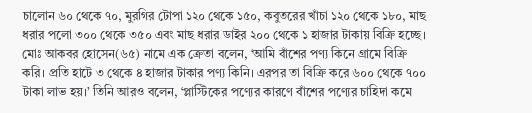চালোন ৬০ থেকে ৭০, মুরগির টোপা ১২০ থেকে ১৫০, কবুতরের খাঁচা ১২০ থেকে ১৮০, মাছ ধরার পলো ৩০০ থেকে ৩৫০ এবং মাছ ধরার ডাইর ২০০ থেকে ১ হাজার টাকায় বিক্রি হচ্ছে। মোঃ আকবর হোসেন(৬৫) নামে এক ক্রেতা বলেন, ‘আমি বাঁশের পণ্য কিনে গ্রামে বিক্রি করি। প্রতি হাটে ৩ থেকে ৪ হাজার টাকার পণ্য কিনি। এরপর তা বিক্রি করে ৬০০ থেকে ৭০০ টাকা লাভ হয়।’ তিনি আরও বলেন, ‘প্লাস্টিকের পণ্যের কারণে বাঁশের পণ্যের চাহিদা কমে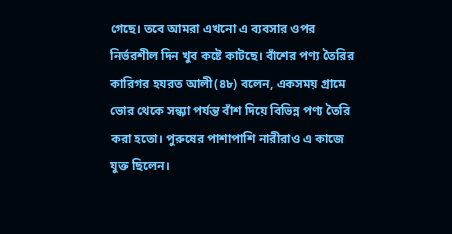গেছে। তবে আমরা এখনো এ ব্যবসার ওপর নির্ভরশীল দিন খুব কষ্টে কাটছে। বাঁশের পণ্য তৈরির কারিগর হযরত আলী(৪৮) বলেন, একসময় গ্রামে ভোর থেকে সন্ধ্যা পর্যন্ত বাঁশ দিয়ে বিভিন্ন পণ্য তৈরি করা হতো। পুরুষের পাশাপাশি নারীরাও এ কাজে যুক্ত ছিলেন।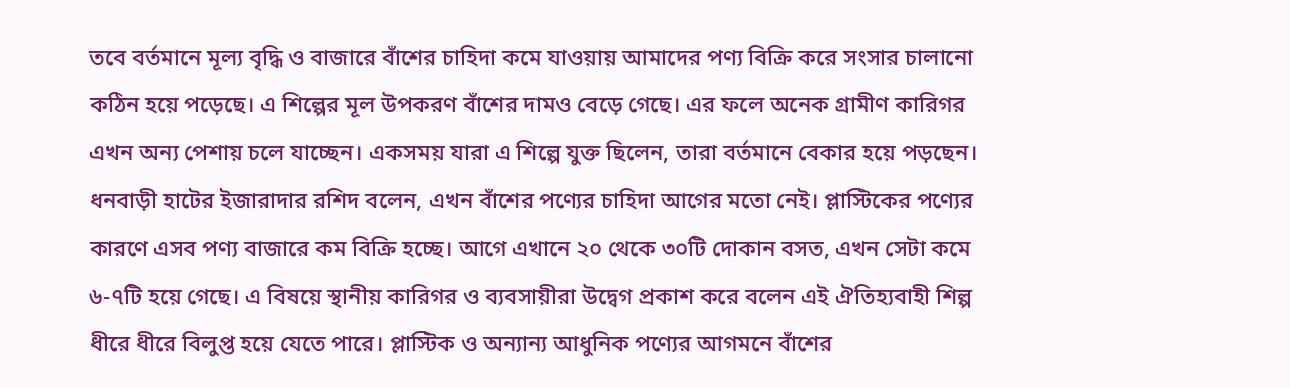তবে বর্তমানে মূল্য বৃদ্ধি ও বাজারে বাঁশের চাহিদা কমে যাওয়ায় আমাদের পণ্য বিক্রি করে সংসার চালানো কঠিন হয়ে পড়েছে। এ শিল্পের মূল উপকরণ বাঁশের দামও বেড়ে গেছে। এর ফলে অনেক গ্রামীণ কারিগর এখন অন্য পেশায় চলে যাচ্ছেন। একসময় যারা এ শিল্পে যুক্ত ছিলেন, তারা বর্তমানে বেকার হয়ে পড়ছেন। ধনবাড়ী হাটের ইজারাদার রশিদ বলেন, এখন বাঁশের পণ্যের চাহিদা আগের মতো নেই। প্লাস্টিকের পণ্যের কারণে এসব পণ্য বাজারে কম বিক্রি হচ্ছে। আগে এখানে ২০ থেকে ৩০টি দোকান বসত, এখন সেটা কমে ৬-৭টি হয়ে গেছে। এ বিষয়ে স্থানীয় কারিগর ও ব্যবসায়ীরা উদ্বেগ প্রকাশ করে বলেন এই ঐতিহ্যবাহী শিল্প ধীরে ধীরে বিলুপ্ত হয়ে যেতে পারে। প্লাস্টিক ও অন্যান্য আধুনিক পণ্যের আগমনে বাঁশের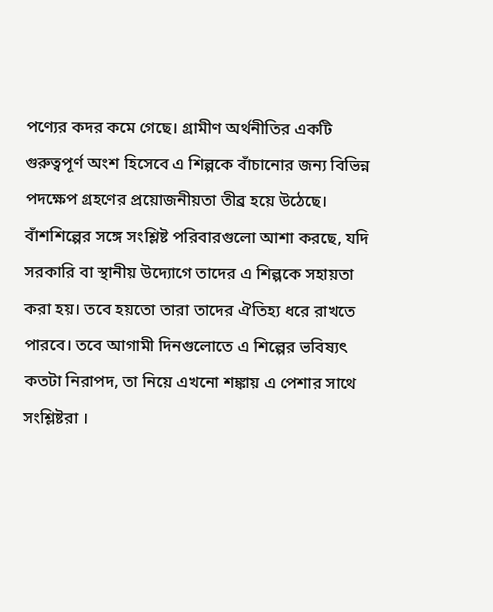পণ্যের কদর কমে গেছে। গ্রামীণ অর্থনীতির একটি গুরুত্বপূর্ণ অংশ হিসেবে এ শিল্পকে বাঁচানোর জন্য বিভিন্ন পদক্ষেপ গ্রহণের প্রয়োজনীয়তা তীব্র হয়ে উঠেছে। বাঁশশিল্পের সঙ্গে সংশ্লিষ্ট পরিবারগুলো আশা করছে, যদি সরকারি বা স্থানীয় উদ্যোগে তাদের এ শিল্পকে সহায়তা করা হয়। তবে হয়তো তারা তাদের ঐতিহ্য ধরে রাখতে পারবে। তবে আগামী দিনগুলোতে এ শিল্পের ভবিষ্যৎ কতটা নিরাপদ, তা নিয়ে এখনো শঙ্কায় এ পেশার সাথে সংশ্লিষ্টরা ।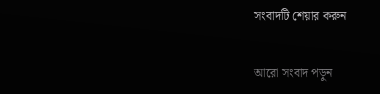সংবাদটি শেয়ার করুন

আরো সংবাদ পড়ুন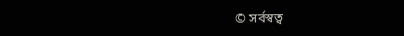© সর্বস্বত্ব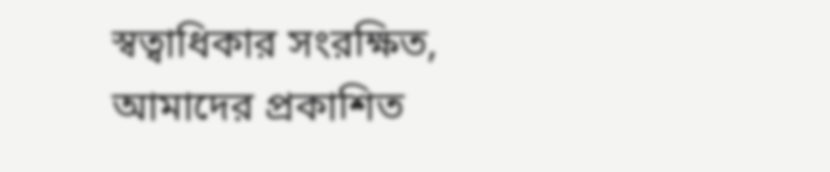স্বত্বাধিকার সংরক্ষিত, আমাদের প্রকাশিত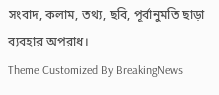সংবাদ, কলাম, তথ্য, ছবি, পূর্বানুমতি ছাড়া ব্যবহার অপরাধ।
Theme Customized By BreakingNews